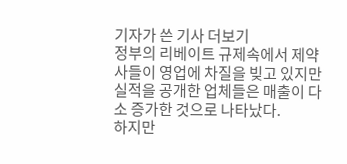기자가 쓴 기사 더보기
정부의 리베이트 규제속에서 제약사들이 영업에 차질을 빚고 있지만 실적을 공개한 업체들은 매출이 다소 증가한 것으로 나타났다.
하지만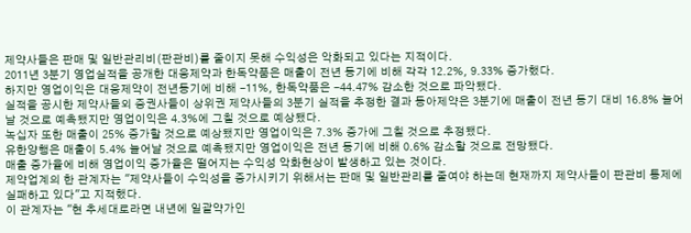제약사들은 판매 및 일반관리비(판관비)를 줄이지 못해 수익성은 악화되고 있다는 지적이다.
2011년 3분기 영업실적을 공개한 대웅제약과 한독약품은 매출이 전년 동기에 비해 각각 12.2%, 9.33% 증가했다.
하지만 영업이익은 대웅제약이 전년동기에 비해 -11%, 한독약품은 -44.47% 감소한 것으로 파악됐다.
실적을 공시한 제약사들외 증권사들이 상위권 제약사들의 3분기 실적을 추정한 결과 동아제약은 3분기에 매출이 전년 동기 대비 16.8% 늘어날 것으로 예측됐지만 영업이익은 4.3%에 그칠 것으로 예상됐다.
녹십자 또한 매출이 25% 증가할 것으로 예상됐지만 영업이익은 7.3% 증가에 그칠 것으로 추정됐다.
유한양행은 매출이 5.4% 늘어날 것으로 예측됐지만 영업이익은 전년 동기에 비해 0.6% 감소할 것으로 전망됐다.
매출 증가율에 비해 영업이익 증가율은 떨어지는 수익성 악화현상이 발생하고 있는 것이다.
제약업계의 한 관계자는 "제약사들이 수익성을 증가시키기 위해서는 판매 및 일반관리를 줄여야 하는데 현재까지 제약사들이 판관비 통제에 실패하고 있다"고 지적했다.
이 관계자는 "현 추세대로라면 내년에 일괄약가인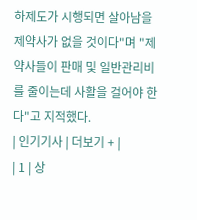하제도가 시행되면 살아남을 제약사가 없을 것이다"며 "제약사들이 판매 및 일반관리비를 줄이는데 사활을 걸어야 한다"고 지적했다.
| 인기기사 | 더보기 + |
| 1 | 상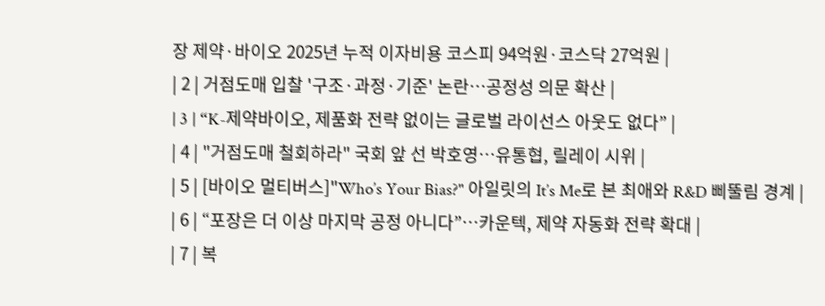장 제약·바이오 2025년 누적 이자비용 코스피 94억원·코스닥 27억원 |
| 2 | 거점도매 입찰 '구조·과정·기준' 논란…공정성 의문 확산 |
| 3 | “K-제약바이오, 제품화 전략 없이는 글로벌 라이선스 아웃도 없다” |
| 4 | "거점도매 철회하라" 국회 앞 선 박호영…유통협, 릴레이 시위 |
| 5 | [바이오 멀티버스]"Who’s Your Bias?" 아일릿의 It’s Me로 본 최애와 R&D 삐뚤림 경계 |
| 6 | “포장은 더 이상 마지막 공정 아니다”…카운텍, 제약 자동화 전략 확대 |
| 7 | 복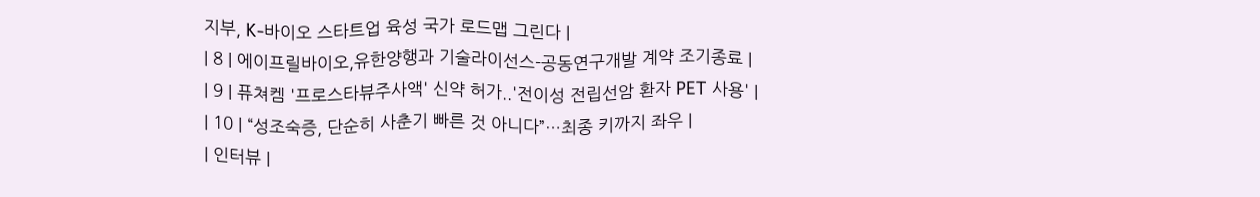지부, K-바이오 스타트업 육성 국가 로드맵 그린다 |
| 8 | 에이프릴바이오,유한양행과 기술라이선스-공동연구개발 계약 조기종료 |
| 9 | 퓨쳐켐 '프로스타뷰주사액' 신약 허가..'전이성 전립선암 환자 PET 사용' |
| 10 | “성조숙증, 단순히 사춘기 빠른 것 아니다”…최종 키까지 좌우 |
| 인터뷰 |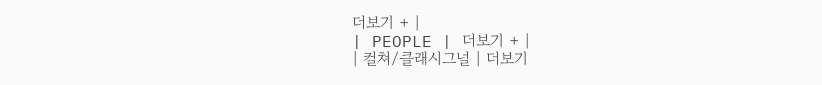더보기 + |
| PEOPLE | 더보기 + |
| 컬쳐/클래시그널 | 더보기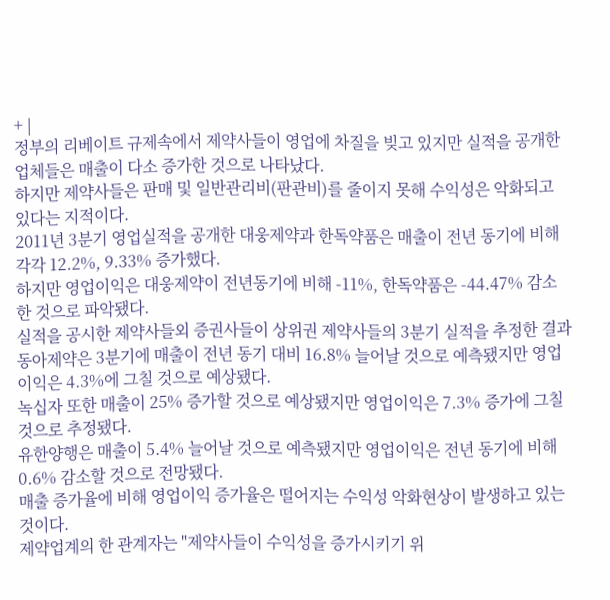+ |
정부의 리베이트 규제속에서 제약사들이 영업에 차질을 빚고 있지만 실적을 공개한 업체들은 매출이 다소 증가한 것으로 나타났다.
하지만 제약사들은 판매 및 일반관리비(판관비)를 줄이지 못해 수익성은 악화되고 있다는 지적이다.
2011년 3분기 영업실적을 공개한 대웅제약과 한독약품은 매출이 전년 동기에 비해 각각 12.2%, 9.33% 증가했다.
하지만 영업이익은 대웅제약이 전년동기에 비해 -11%, 한독약품은 -44.47% 감소한 것으로 파악됐다.
실적을 공시한 제약사들외 증권사들이 상위권 제약사들의 3분기 실적을 추정한 결과 동아제약은 3분기에 매출이 전년 동기 대비 16.8% 늘어날 것으로 예측됐지만 영업이익은 4.3%에 그칠 것으로 예상됐다.
녹십자 또한 매출이 25% 증가할 것으로 예상됐지만 영업이익은 7.3% 증가에 그칠 것으로 추정됐다.
유한양행은 매출이 5.4% 늘어날 것으로 예측됐지만 영업이익은 전년 동기에 비해 0.6% 감소할 것으로 전망됐다.
매출 증가율에 비해 영업이익 증가율은 떨어지는 수익성 악화현상이 발생하고 있는 것이다.
제약업계의 한 관계자는 "제약사들이 수익성을 증가시키기 위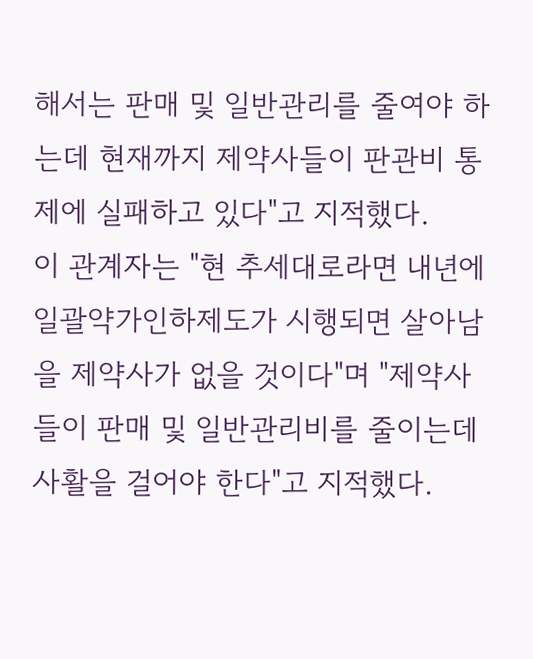해서는 판매 및 일반관리를 줄여야 하는데 현재까지 제약사들이 판관비 통제에 실패하고 있다"고 지적했다.
이 관계자는 "현 추세대로라면 내년에 일괄약가인하제도가 시행되면 살아남을 제약사가 없을 것이다"며 "제약사들이 판매 및 일반관리비를 줄이는데 사활을 걸어야 한다"고 지적했다.